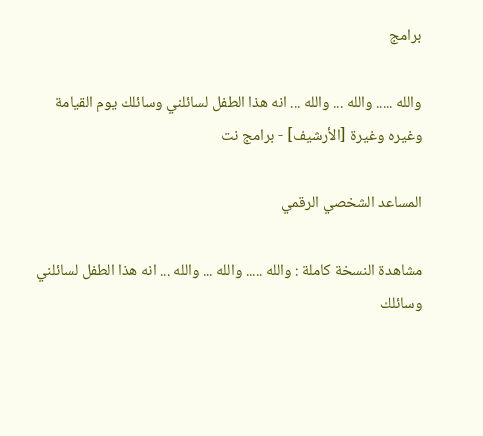برامج

والله ..... والله ... والله ... انه هذا الطفل لسائلني وسائلك يوم القيامة وغيره وغيرة [الأرشيف] - برامج نت

المساعد الشخصي الرقمي

مشاهدة النسخة كاملة : والله ..... والله ... والله ... انه هذا الطفل لسائلني وسائلك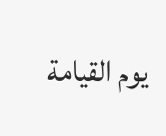يوم القيامة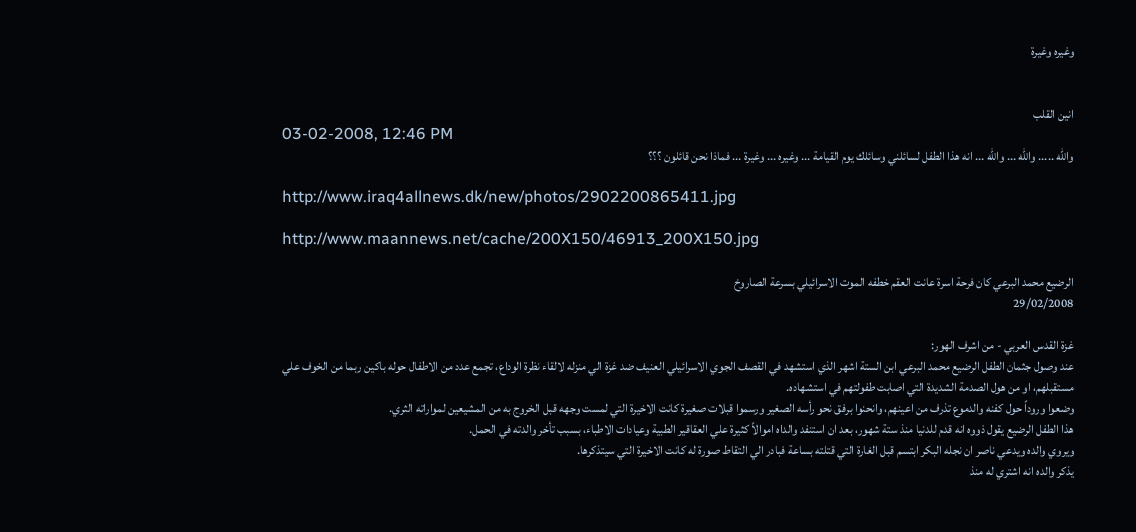وغيره وغيرة


انين القلب
03-02-2008, 12:46 PM
والله ..... والله ... والله ... انه هذا الطفل لسائلني وسائلك يوم القيامة ... وغيره ... وغيرة ... فماذا نحن قائلون ؟؟؟

http://www.iraq4allnews.dk/new/photos/2902200865411.jpg

http://www.maannews.net/cache/200X150/46913_200X150.jpg

الرضيع محمد البرعي كان فرحة اسرة عانت العقم خطفه الموت الاسرائيلي بسرعة الصاروخ
29/02/2008

غزة القدس العربي - من اشرف الهور:
عند وصول جثمان الطفل الرضيع محمد البرعي ابن الستة اشهر الذي استشهد في القصف الجوي الاسرائيلي العنيف ضد غزة الي منزله لالقاء نظرة الوداع، تجمع عدد من الاطفال حوله باكين ربما من الخوف علي مستقبلهم، او من هول الصدمة الشديدة التي اصابت طفولتهم في استشهاده.
وضعوا وروداً حول كفنه والدموع تذرف من اعينهم، وانحنوا برفق نحو رأسه الصغير ورسموا قبلات صغيرة كانت الاخيرة التي لمست وجهه قبل الخروج به من المشيعين لمواراته الثري.
هذا الطفل الرضيع يقول ذووه انه قدم للدنيا منذ ستة شهور، بعد ان استنفد والداه اموالاً كثيرة علي العقاقير الطبية وعيادات الاطباء، بسبب تأخر والدته في الحمل.
ويروي والده ويدعي ناصر ان نجله البكر ابتسم قبل الغارة التي قتلته بساعة فبادر الي التقاط صورة له كانت الاخيرة التي سيتذكرها.
يذكر والده انه اشتري له منذ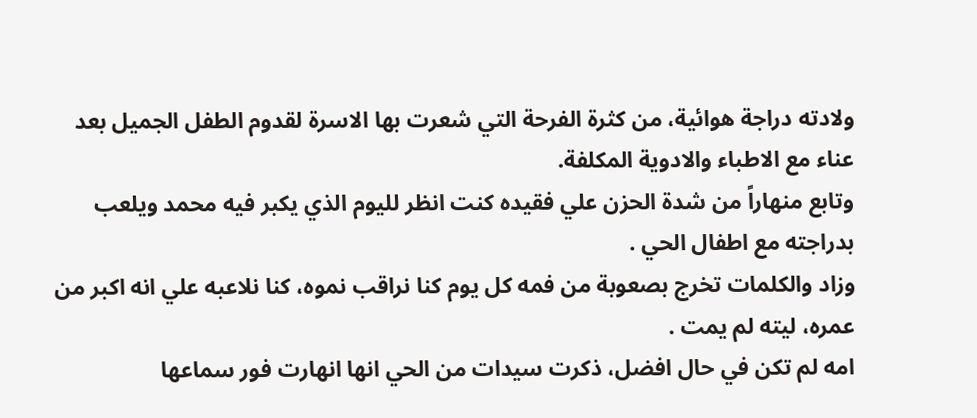ولادته دراجة هوائية، من كثرة الفرحة التي شعرت بها الاسرة لقدوم الطفل الجميل بعد عناء مع الاطباء والادوية المكلفة.
وتابع منهاراً من شدة الحزن علي فقيده كنت انظر لليوم الذي يكبر فيه محمد ويلعب بدراجته مع اطفال الحي .
وزاد والكلمات تخرج بصعوبة من فمه كل يوم كنا نراقب نموه، كنا نلاعبه علي انه اكبر من عمره، ليته لم يمت .
امه لم تكن في حال افضل، ذكرت سيدات من الحي انها انهارت فور سماعها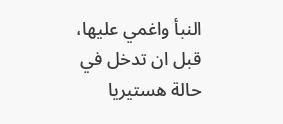النبأ واغمي عليها، قبل ان تدخل في حالة هستيريا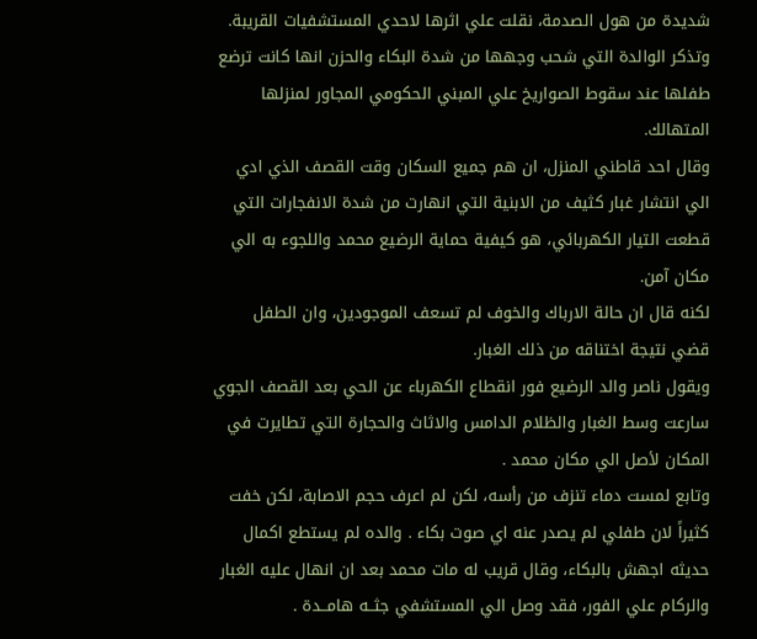شديدة من هول الصدمة، نقلت علي اثرها لاحدي المستشفيات القريبة.
وتذكر الوالدة التي شحب وجهها من شدة البكاء والحزن انها كانت ترضع طفلها عند سقوط الصواريخ علي المبني الحكومي المجاور لمنزلها المتهالك.
وقال احد قاطني المنزل، ان هم جميع السكان وقت القصف الذي ادي الي انتشار غبار كثيف من الابنية التي انهارت من شدة الانفجارات التي قطعت التيار الكهربائي، هو كيفية حماية الرضيع محمد واللجوء به الي مكان آمن.
لكنه قال ان حالة الارباك والخوف لم تسعف الموجودين، وان الطفل قضي نتيجة اختناقه من ذلك الغبار.
ويقول ناصر والد الرضيع فور انقطاع الكهرباء عن الحي بعد القصف الجوي سارعت وسط الغبار والظلام الدامس والاثاث والحجارة التي تطايرت في المكان لأصل الي مكان محمد .
وتابع لمست دماء تنزف من رأسه، لكن لم اعرف حجم الاصابة، لكن خفت كثيراً لان طفلي لم يصدر عنه اي صوت بكاء . والده لم يستطع اكمال حديثه اجهش بالبكاء، وقال قريب له مات محمد بعد ان انهال عليه الغبار والركام علي الفور، فقد وصل الي المستشفي جثــه هامــدة .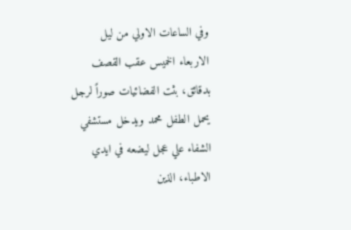وفي الساعات الاولي من ليل الاربعاء الخميس عقب القصف بدقائق، بثت الفضائيات صوراً لرجل يحمل الطفل محمد ويدخل مستشفي الشفاء علي عجل ليضعه في ايدي الاطباء، الذين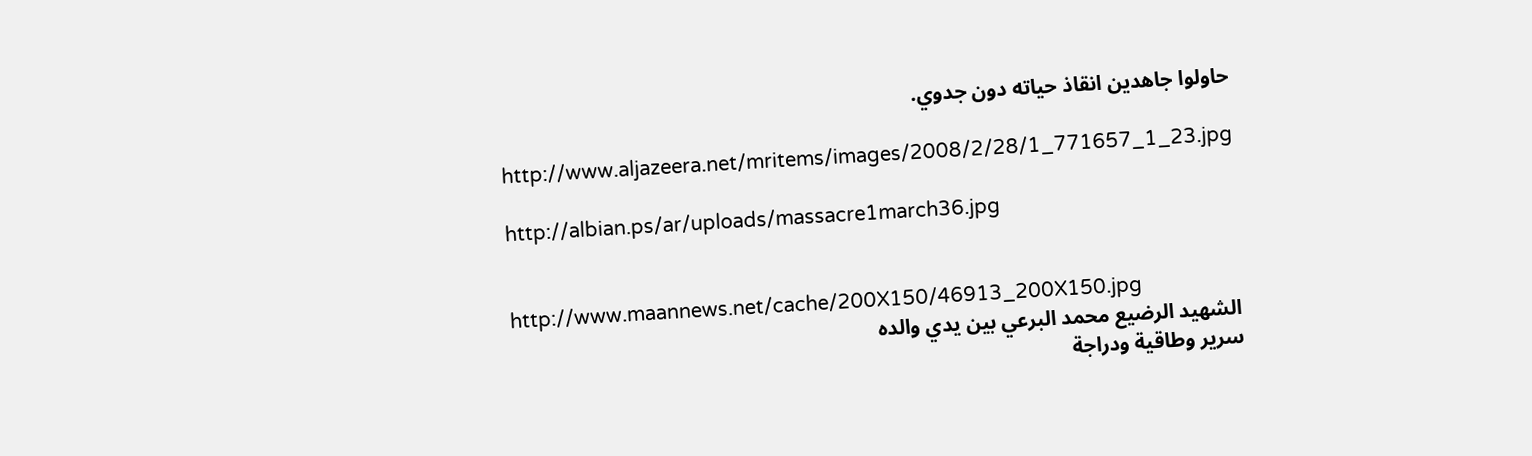حاولوا جاهدين انقاذ حياته دون جدوي.

http://www.aljazeera.net/mritems/images/2008/2/28/1_771657_1_23.jpg

http://albian.ps/ar/uploads/massacre1march36.jpg


http://www.maannews.net/cache/200X150/46913_200X150.jpg
الشهيد الرضيع محمد البرعي بين يدي والده
سرير وطاقية ودراجة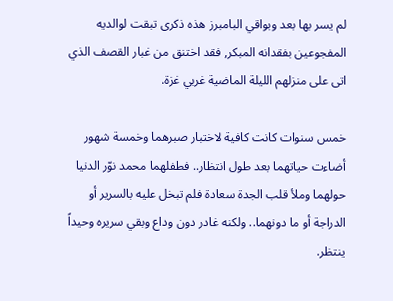لم يسر بها بعد وبواقي البامبرز هذه ذكرى تبقت لوالديه المفجوعين بفقدانه المبكر, فقد اختنق من غبار القصف الذي اتى على منزلهم الليلة الماضية غربي غزة.

خمس سنوات كانت كافية لاختبار صبرهما وخمسة شهور أضاءت حياتهما بعد طول انتظار.. فطفلهما محمد نوّر الدنيا حولهما وملأ قلب الجدة سعادة فلم تبخل عليه بالسرير أو الدراجة أو ما دونهما.. ولكنه غادر دون وداع وبقي سريره وحيداً ينتظر.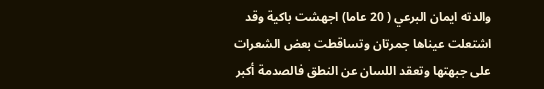والدته ايمان البرعي ( 20 عاما) اجهشت باكية وقد اشتعلت عيناها جمرتان وتساقطت بعض الشعرات على جبهتها وتعقد اللسان عن النطق فالصدمة أكبر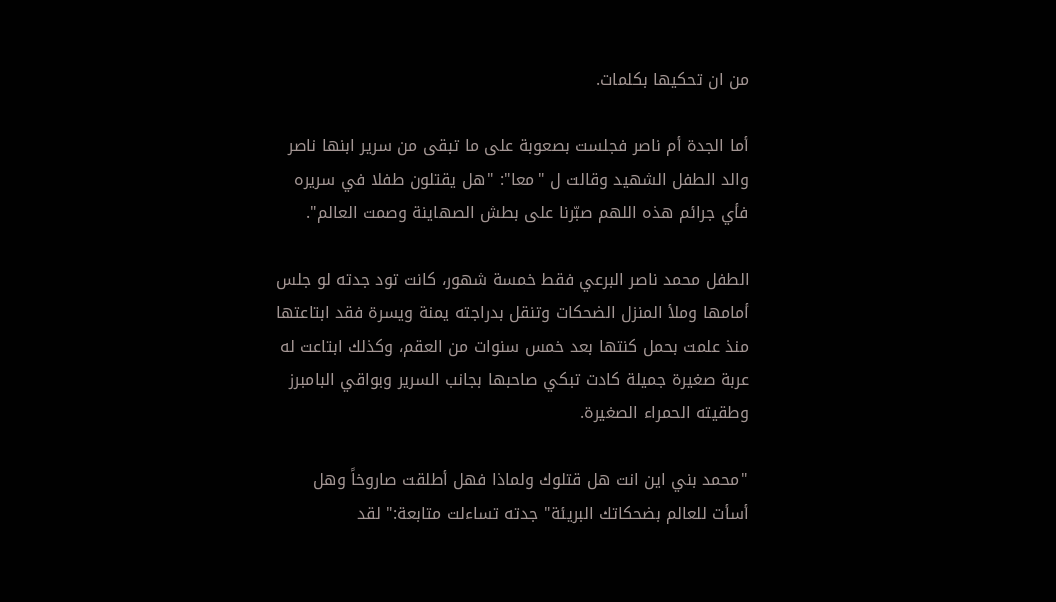من ان تحكيها بكلمات.

أما الجدة أم ناصر فجلست بصعوبة على ما تبقى من سرير ابنها ناصر والد الطفل الشهيد وقالت ل "معا": "هل يقتلون طفلا في سريره فأي جرائم هذه اللهم صبّرنا على بطش الصهاينة وصمت العالم".

الطفل محمد ناصر البرعي فقط خمسة شهور، كانت تود جدته لو جلس أمامها وملأ المنزل الضحكات وتنقل بدراجته يمنة ويسرة فقد ابتاعتها منذ علمت بحمل كنتها بعد خمس سنوات من العقم، وكذلك ابتاعت له عربة صغيرة جميلة كادت تبكي صاحبها بجانب السرير وبواقي البامبرز وطقيته الحمراء الصغيرة.

"محمد بني اين انت هل قتلوك ولماذا فهل أطلقت صاروخاً وهل أسأت للعالم بضحكاتك البريئة" جدته تساءلت متابعة:" لقد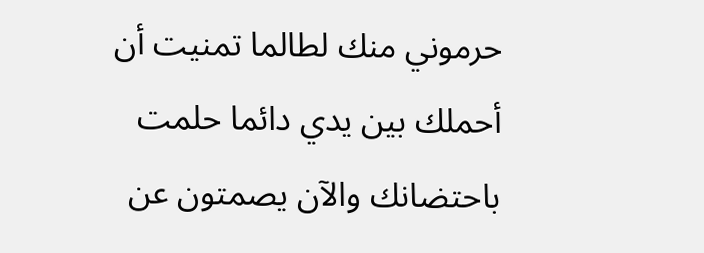حرموني منك لطالما تمنيت أن أحملك بين يدي دائما حلمت باحتضانك والآن يصمتون عن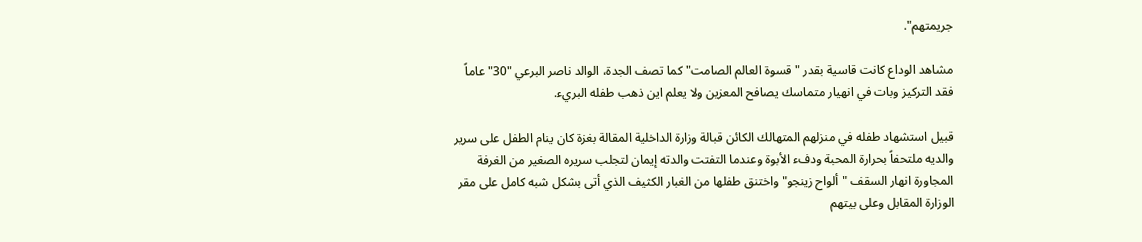جريمتهم".

مشاهد الوداع كانت قاسية بقدر " قسوة العالم الصامت" كما تصف الجدة، الوالد ناصر البرعي "30" عاماً فقد التركيز وبات في انهيار متماسك يصافح المعزين ولا يعلم اين ذهب طفله البريء.

قبيل استشهاد طفله في منزلهم المتهالك الكائن قبالة وزارة الداخلية المقالة بغزة كان ينام الطفل على سرير والديه ملتحفاً بحرارة المحبة ودفء الأبوة وعندما التفتت والدته إيمان لتجلب سريره الصغير من الغرفة المجاورة انهار السقف "ألواح زينجو" واختنق طفلها من الغبار الكثيف الذي أتى بشكل شبه كامل على مقر الوزارة المقابل وعلى بيتهم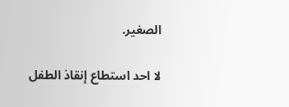الصغير.

لا احد استطاع إنقاذ الطفل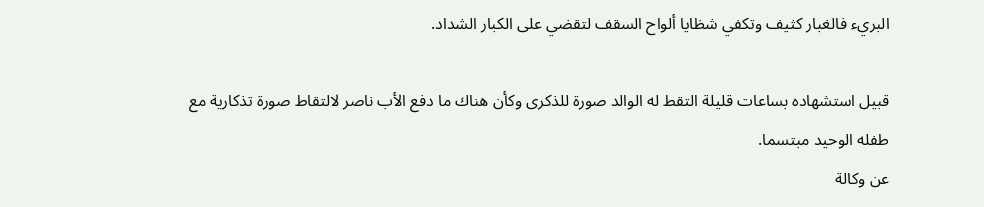البريء فالغبار كثيف وتكفي شظايا ألواح السقف لتقضي على الكبار الشداد.

قبيل استشهاده بساعات قليلة التقط له الوالد صورة للذكرى وكأن هناك ما دفع الأب ناصر لالتقاط صورة تذكارية مع طفله الوحيد مبتسما.
عن وكالة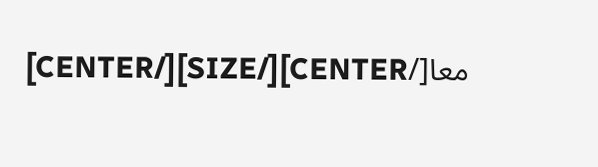معا[/CENTER][/SIZE][/CENTER]